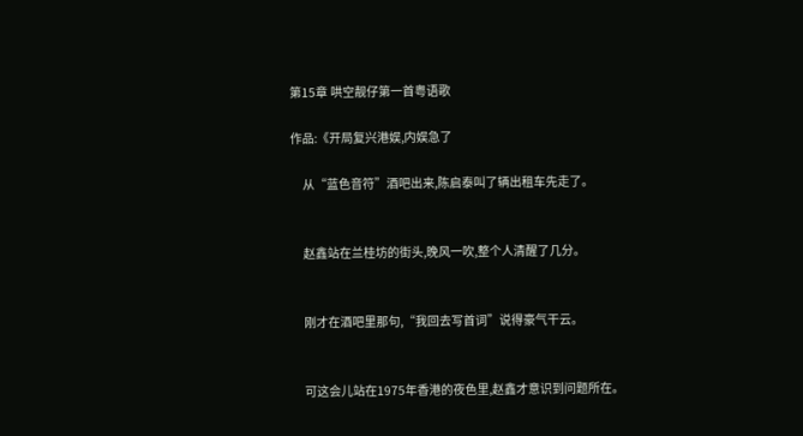第15章 哄空靓仔第一首粤语歌

作品:《开局复兴港娱,内娱急了

    从“蓝色音符”酒吧出来,陈启泰叫了辆出租车先走了。


    赵鑫站在兰桂坊的街头,晚风一吹,整个人清醒了几分。


    刚才在酒吧里那句,“我回去写首词”说得豪气干云。


    可这会儿站在1975年香港的夜色里,赵鑫才意识到问题所在。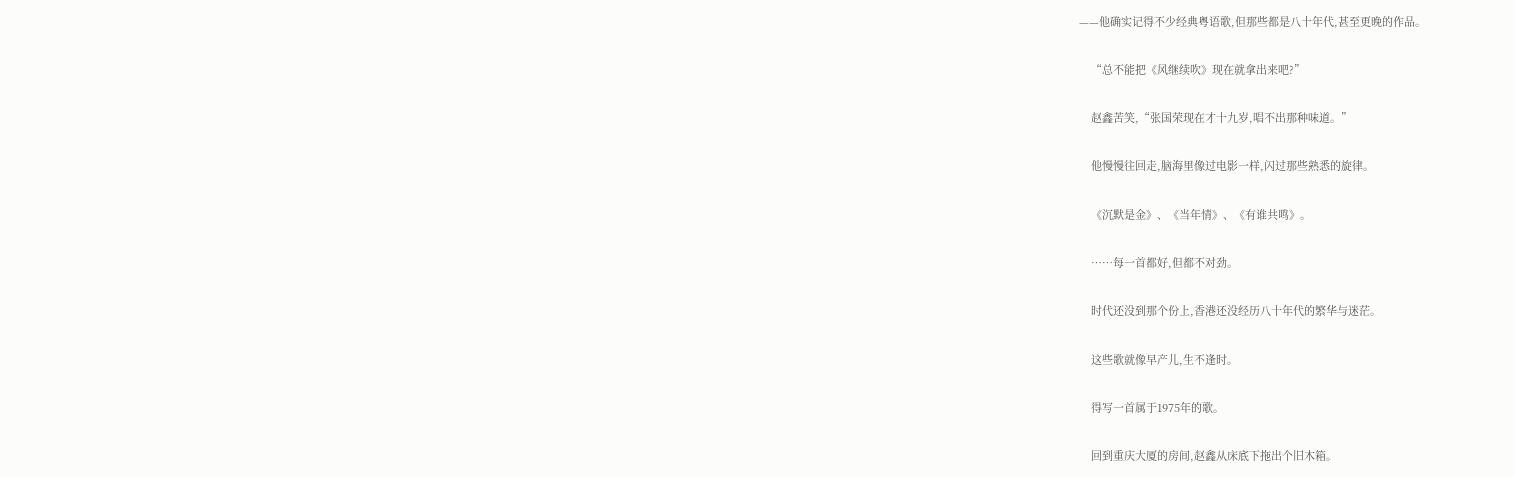——他确实记得不少经典粤语歌,但那些都是八十年代,甚至更晚的作品。


    “总不能把《风继续吹》现在就拿出来吧?”


    赵鑫苦笑,“张国荣现在才十九岁,唱不出那种味道。”


    他慢慢往回走,脑海里像过电影一样,闪过那些熟悉的旋律。


    《沉默是金》、《当年情》、《有谁共鸣》。


    ……每一首都好,但都不对劲。


    时代还没到那个份上,香港还没经历八十年代的繁华与迷茫。


    这些歌就像早产儿,生不逢时。


    得写一首属于1975年的歌。


    回到重庆大厦的房间,赵鑫从床底下拖出个旧木箱。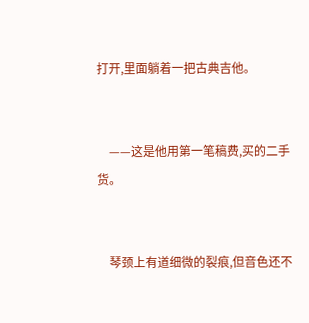打开,里面躺着一把古典吉他。


    ——这是他用第一笔稿费,买的二手货。


    琴颈上有道细微的裂痕,但音色还不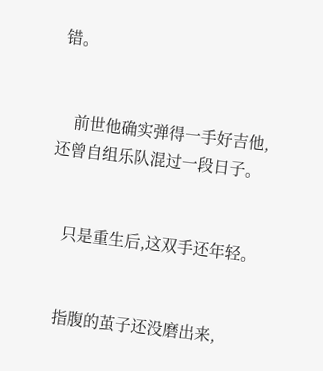错。


    前世他确实弹得一手好吉他,还曾自组乐队混过一段日子。


    只是重生后,这双手还年轻。


    指腹的茧子还没磨出来,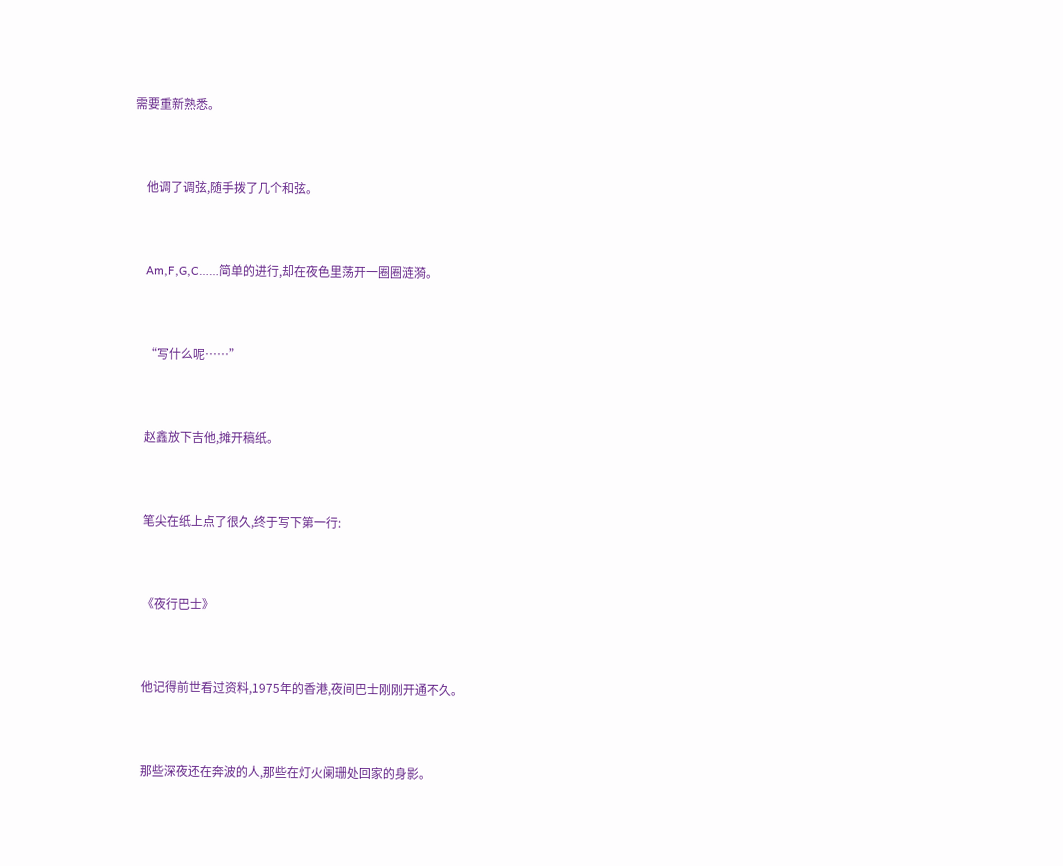需要重新熟悉。


    他调了调弦,随手拨了几个和弦。


    Am,F,G,C……简单的进行,却在夜色里荡开一圈圈涟漪。


    “写什么呢……”


    赵鑫放下吉他,摊开稿纸。


    笔尖在纸上点了很久,终于写下第一行:


    《夜行巴士》


    他记得前世看过资料,1975年的香港,夜间巴士刚刚开通不久。


    那些深夜还在奔波的人,那些在灯火阑珊处回家的身影。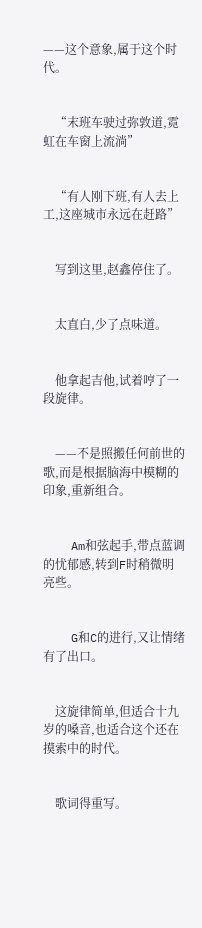——这个意象,属于这个时代。


    “末班车驶过弥敦道,霓虹在车窗上流淌”


    “有人刚下班,有人去上工,这座城市永远在赶路”


    写到这里,赵鑫停住了。


    太直白,少了点味道。


    他拿起吉他,试着哼了一段旋律。


    ——不是照搬任何前世的歌,而是根据脑海中模糊的印象,重新组合。


    Am和弦起手,带点蓝调的忧郁感,转到F时稍微明亮些。


    G和C的进行,又让情绪有了出口。


    这旋律简单,但适合十九岁的嗓音,也适合这个还在摸索中的时代。


    歌词得重写。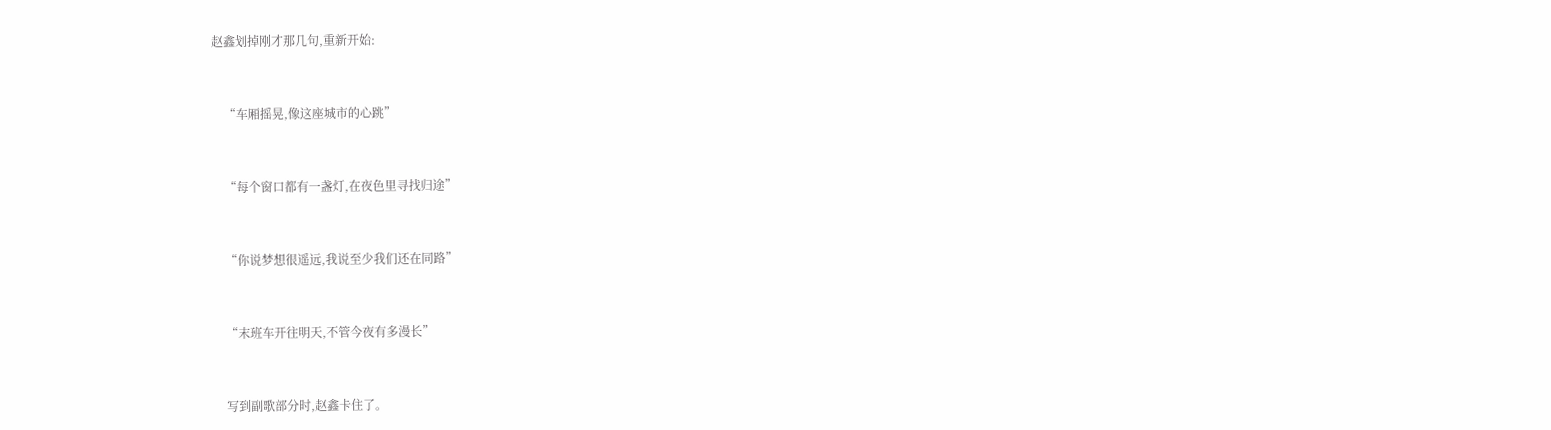赵鑫划掉刚才那几句,重新开始:


    “车厢摇晃,像这座城市的心跳”


    “每个窗口都有一盏灯,在夜色里寻找归途”


    “你说梦想很遥远,我说至少我们还在同路”


    “末班车开往明天,不管今夜有多漫长”


    写到副歌部分时,赵鑫卡住了。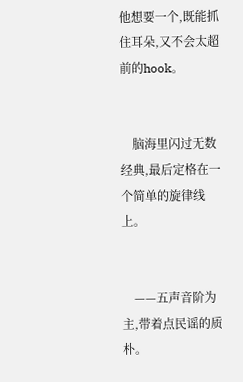他想要一个,既能抓住耳朵,又不会太超前的hook。


    脑海里闪过无数经典,最后定格在一个简单的旋律线上。


    ——五声音阶为主,带着点民谣的质朴。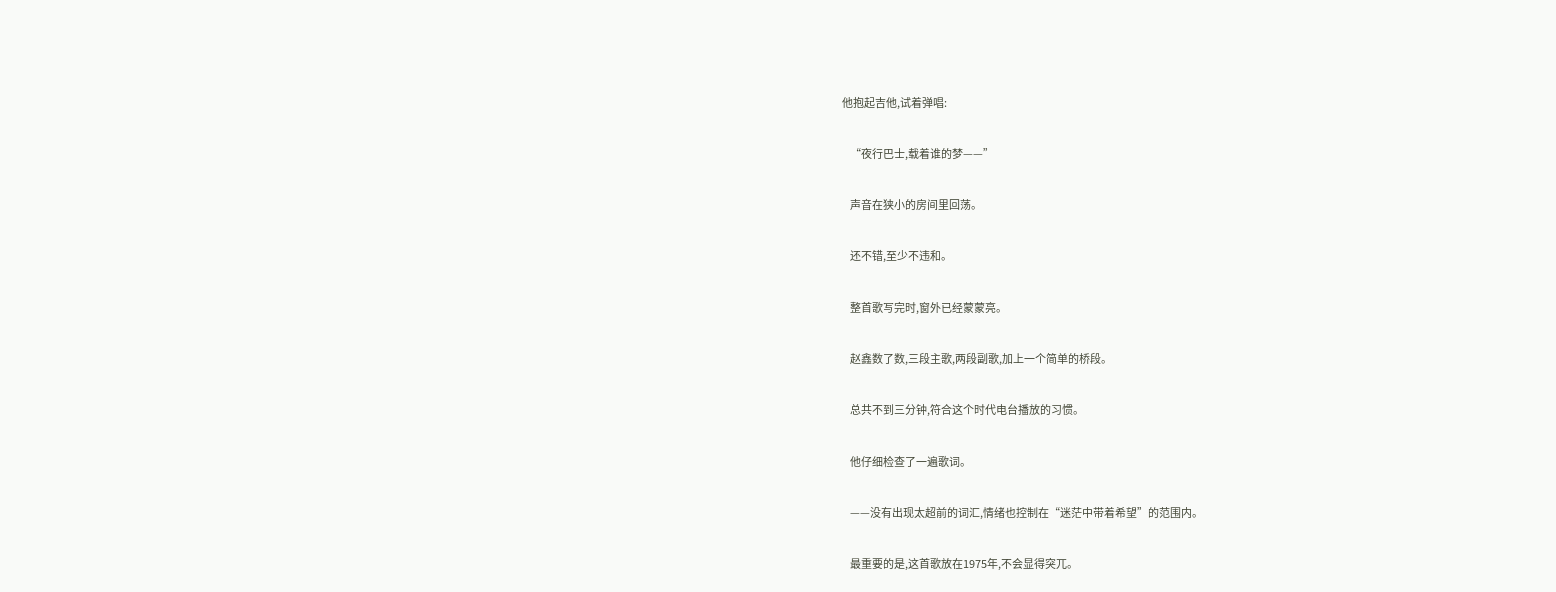他抱起吉他,试着弹唱:


    “夜行巴士,载着谁的梦——”


    声音在狭小的房间里回荡。


    还不错,至少不违和。


    整首歌写完时,窗外已经蒙蒙亮。


    赵鑫数了数,三段主歌,两段副歌,加上一个简单的桥段。


    总共不到三分钟,符合这个时代电台播放的习惯。


    他仔细检查了一遍歌词。


    ——没有出现太超前的词汇,情绪也控制在“迷茫中带着希望”的范围内。


    最重要的是,这首歌放在1975年,不会显得突兀。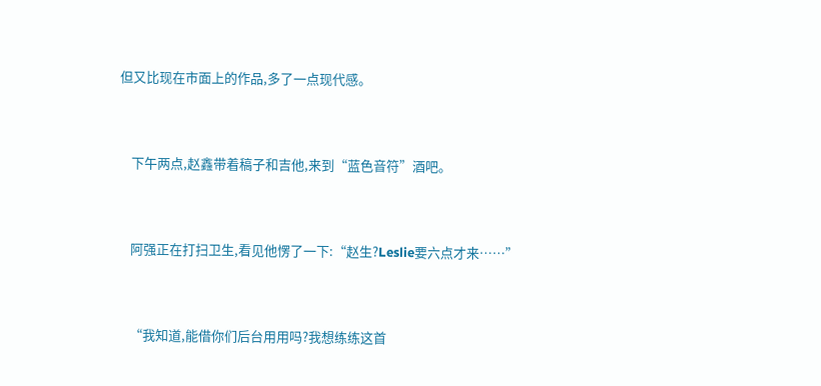但又比现在市面上的作品,多了一点现代感。


    下午两点,赵鑫带着稿子和吉他,来到“蓝色音符”酒吧。


    阿强正在打扫卫生,看见他愣了一下:“赵生?Leslie要六点才来……”


    “我知道,能借你们后台用用吗?我想练练这首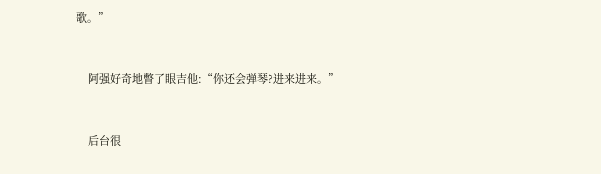歌。”


    阿强好奇地瞥了眼吉他:“你还会弹琴?进来进来。”


    后台很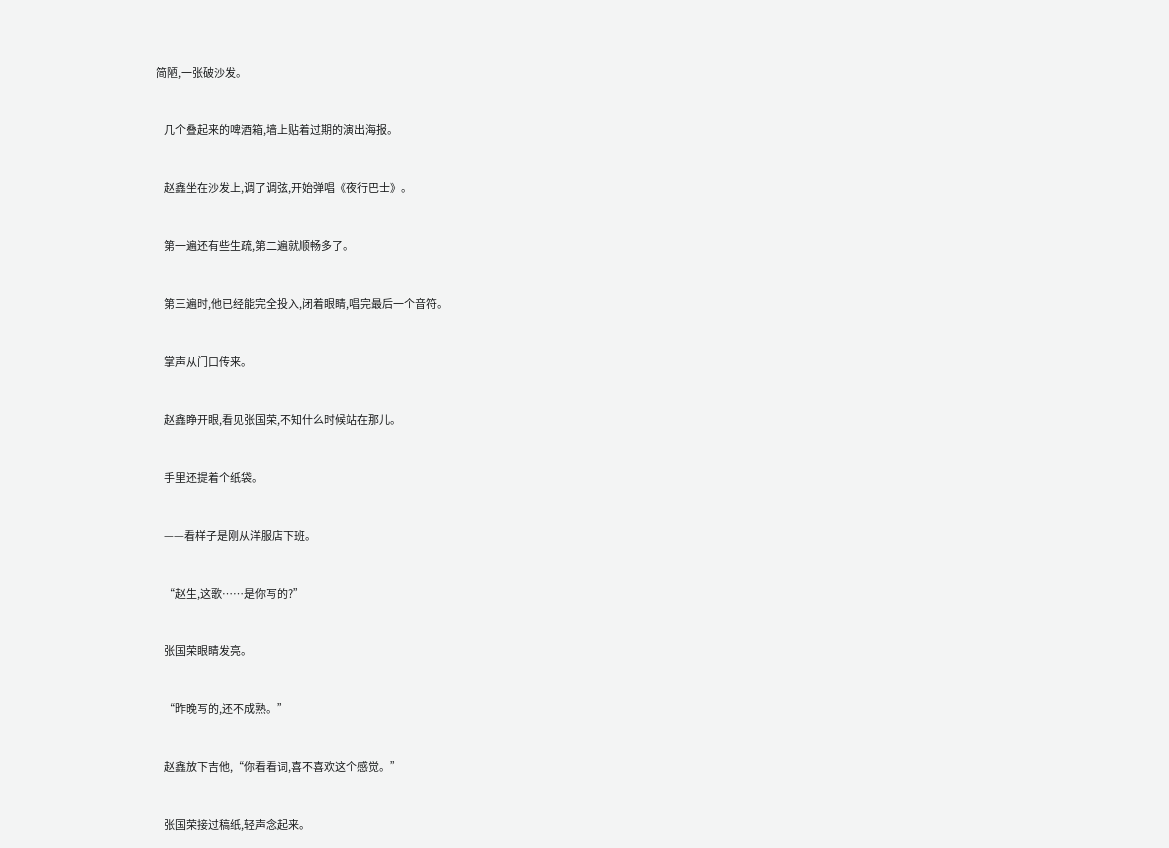简陋,一张破沙发。


    几个叠起来的啤酒箱,墙上贴着过期的演出海报。


    赵鑫坐在沙发上,调了调弦,开始弹唱《夜行巴士》。


    第一遍还有些生疏,第二遍就顺畅多了。


    第三遍时,他已经能完全投入,闭着眼睛,唱完最后一个音符。


    掌声从门口传来。


    赵鑫睁开眼,看见张国荣,不知什么时候站在那儿。


    手里还提着个纸袋。


    ——看样子是刚从洋服店下班。


    “赵生,这歌……是你写的?”


    张国荣眼睛发亮。


    “昨晚写的,还不成熟。”


    赵鑫放下吉他,“你看看词,喜不喜欢这个感觉。”


    张国荣接过稿纸,轻声念起来。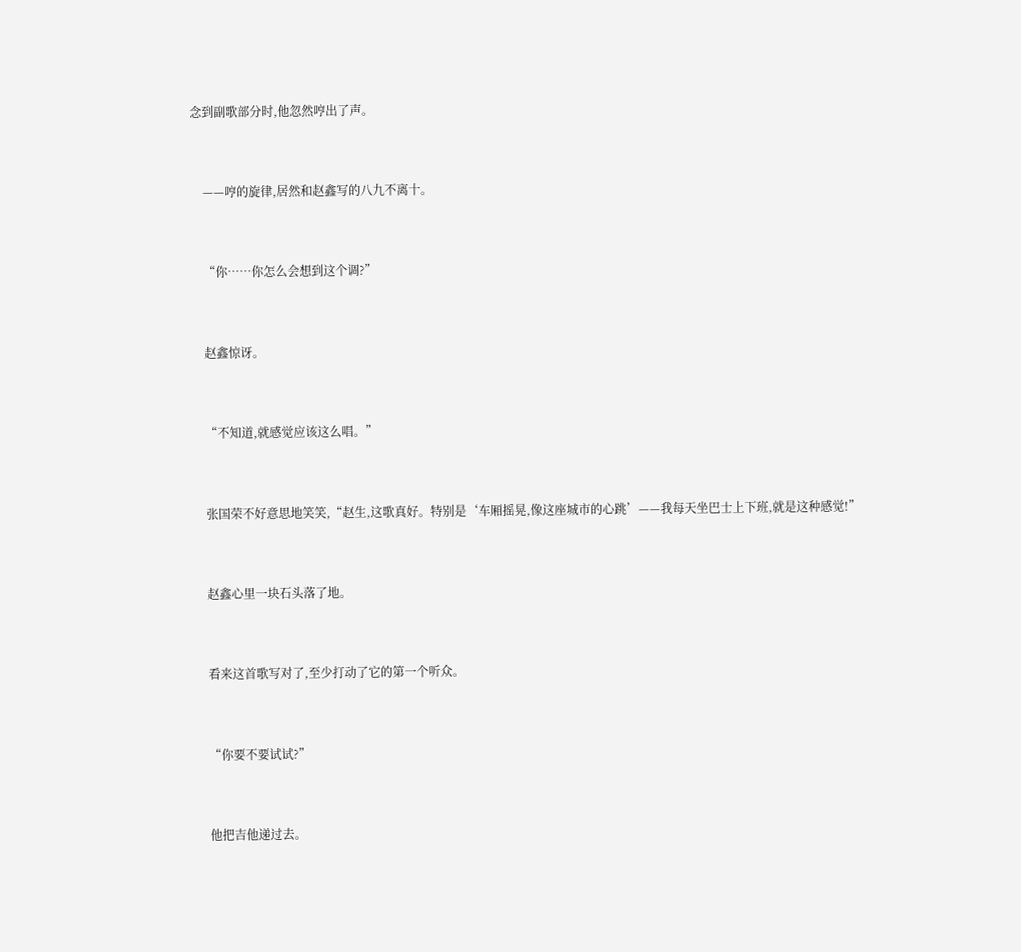念到副歌部分时,他忽然哼出了声。


    ——哼的旋律,居然和赵鑫写的八九不离十。


    “你……你怎么会想到这个调?”


    赵鑫惊讶。


    “不知道,就感觉应该这么唱。”


    张国荣不好意思地笑笑,“赵生,这歌真好。特别是‘车厢摇晃,像这座城市的心跳’——我每天坐巴士上下班,就是这种感觉!”


    赵鑫心里一块石头落了地。


    看来这首歌写对了,至少打动了它的第一个听众。


    “你要不要试试?”


    他把吉他递过去。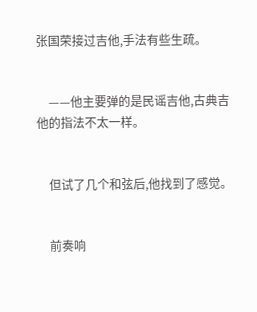张国荣接过吉他,手法有些生疏。


    ——他主要弹的是民谣吉他,古典吉他的指法不太一样。


    但试了几个和弦后,他找到了感觉。


    前奏响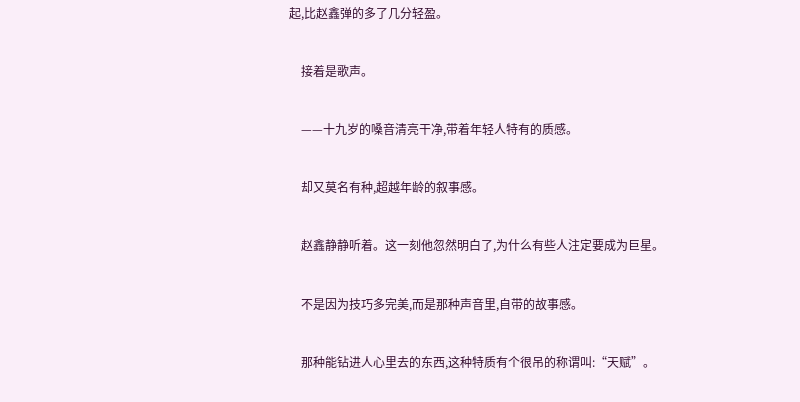起,比赵鑫弹的多了几分轻盈。


    接着是歌声。


    ——十九岁的嗓音清亮干净,带着年轻人特有的质感。


    却又莫名有种,超越年龄的叙事感。


    赵鑫静静听着。这一刻他忽然明白了,为什么有些人注定要成为巨星。


    不是因为技巧多完美,而是那种声音里,自带的故事感。


    那种能钻进人心里去的东西,这种特质有个很吊的称谓叫:“天赋”。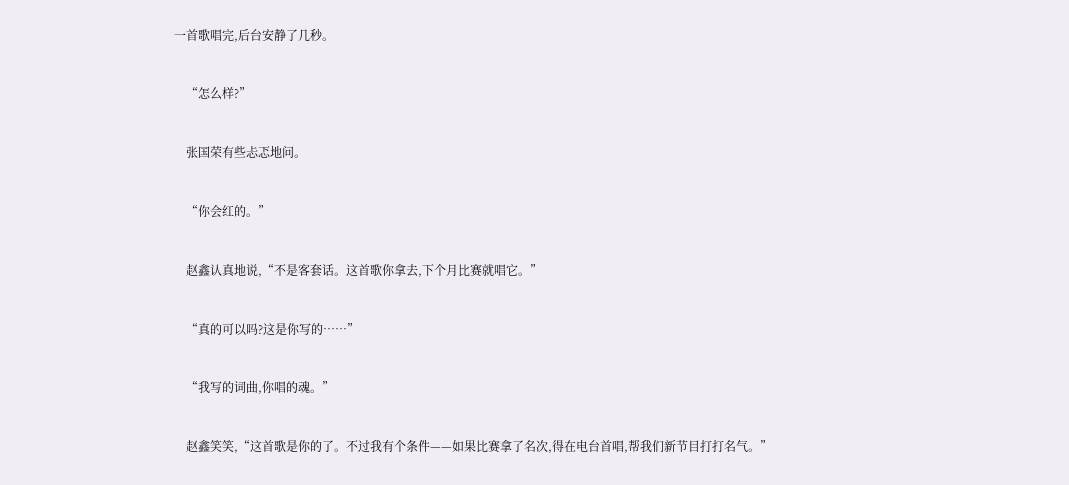一首歌唱完,后台安静了几秒。


    “怎么样?”


    张国荣有些忐忑地问。


    “你会红的。”


    赵鑫认真地说,“不是客套话。这首歌你拿去,下个月比赛就唱它。”


    “真的可以吗?这是你写的……”


    “我写的词曲,你唱的魂。”


    赵鑫笑笑,“这首歌是你的了。不过我有个条件——如果比赛拿了名次,得在电台首唱,帮我们新节目打打名气。”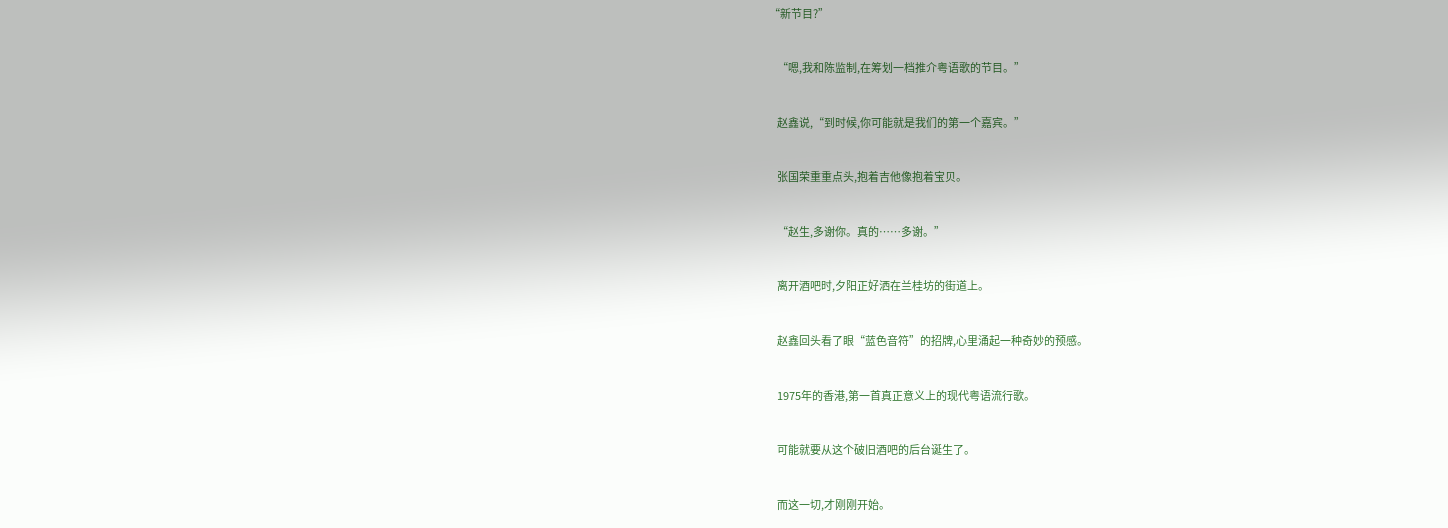“新节目?”


    “嗯,我和陈监制,在筹划一档推介粤语歌的节目。”


    赵鑫说,“到时候,你可能就是我们的第一个嘉宾。”


    张国荣重重点头,抱着吉他像抱着宝贝。


    “赵生,多谢你。真的……多谢。”


    离开酒吧时,夕阳正好洒在兰桂坊的街道上。


    赵鑫回头看了眼“蓝色音符”的招牌,心里涌起一种奇妙的预感。


    1975年的香港,第一首真正意义上的现代粤语流行歌。


    可能就要从这个破旧酒吧的后台诞生了。


    而这一切,才刚刚开始。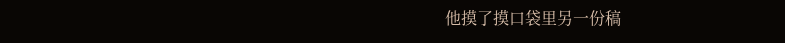他摸了摸口袋里另一份稿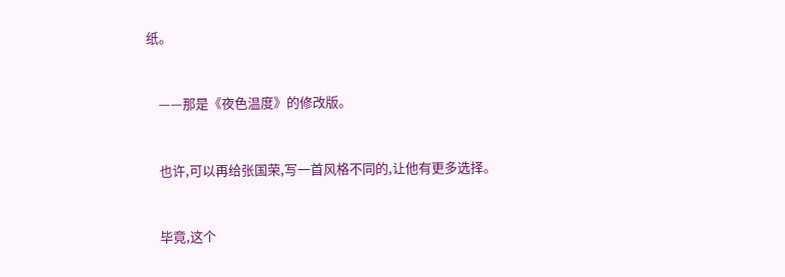纸。


    ——那是《夜色温度》的修改版。


    也许,可以再给张国荣,写一首风格不同的,让他有更多选择。


    毕竟,这个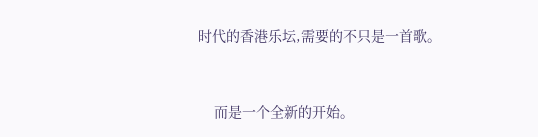时代的香港乐坛,需要的不只是一首歌。


    而是一个全新的开始。